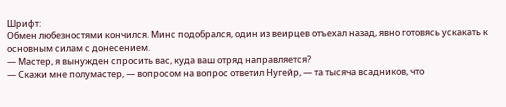Шрифт:
Обмен любезностями кончился. Минс подобрался, один из веирцев отъехал назад, явно готовясь ускакать к основным силам с донесением.
— Мастер, я вынужден спросить вас, куда ваш отряд направляется?
— Скажи мне полумастер, — вопросом на вопрос ответил Нугейр, — та тысяча всадников, что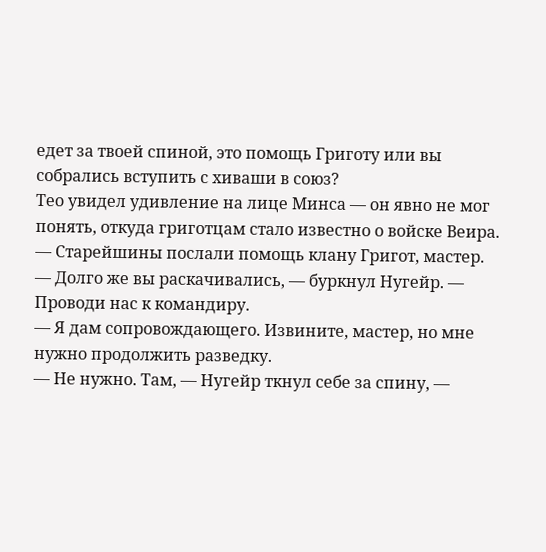едет за твоей спиной, это помощь Григоту или вы собрались вступить с хиваши в союз?
Тео увидел удивление на лице Минса — он явно не мог понять, откуда григотцам стало известно о войске Веира.
— Старейшины послали помощь клану Григот, мастер.
— Долго же вы раскачивались, — буркнул Нугейр. — Проводи нас к командиру.
— Я дам сопровождающего. Извините, мастер, но мне нужно продолжить разведку.
— Не нужно. Там, — Нугейр ткнул себе за спину, —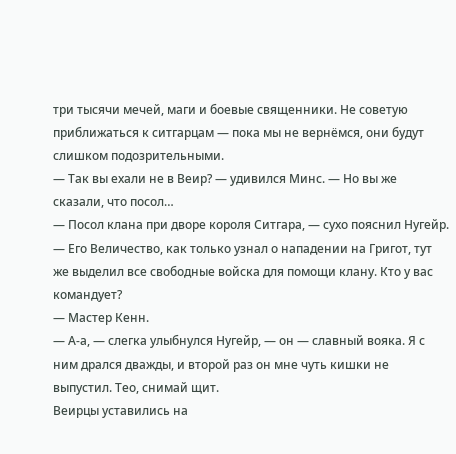три тысячи мечей, маги и боевые священники. Не советую приближаться к ситгарцам — пока мы не вернёмся, они будут слишком подозрительными.
— Так вы ехали не в Веир? — удивился Минс. — Но вы же сказали, что посол…
— Посол клана при дворе короля Ситгара, — сухо пояснил Нугейр. — Его Величество, как только узнал о нападении на Григот, тут же выделил все свободные войска для помощи клану. Кто у вас командует?
— Мастер Кенн.
— А-а, — слегка улыбнулся Нугейр, — он — славный вояка. Я с ним дрался дважды, и второй раз он мне чуть кишки не выпустил. Тео, снимай щит.
Веирцы уставились на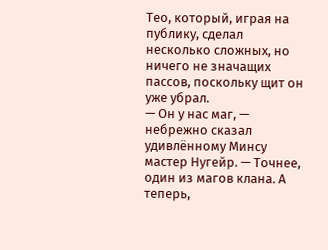Тео, который, играя на публику, сделал несколько сложных, но ничего не значащих пассов, поскольку щит он уже убрал.
— Он у нас маг, — небрежно сказал удивлённому Минсу мастер Нугейр. — Точнее, один из магов клана. А теперь,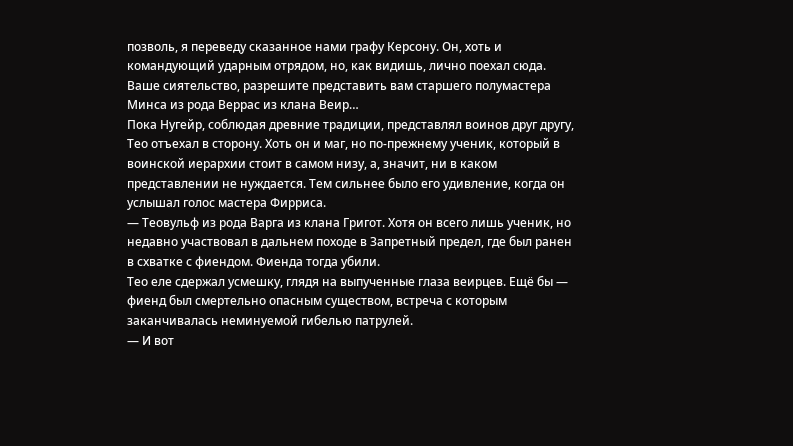позволь, я переведу сказанное нами графу Керсону. Он, хоть и командующий ударным отрядом, но, как видишь, лично поехал сюда. Ваше сиятельство, разрешите представить вам старшего полумастера Минса из рода Веррас из клана Веир…
Пока Нугейр, соблюдая древние традиции, представлял воинов друг другу, Тео отъехал в сторону. Хоть он и маг, но по-прежнему ученик, который в воинской иерархии стоит в самом низу, а, значит, ни в каком представлении не нуждается. Тем сильнее было его удивление, когда он услышал голос мастера Фирриса.
— Теовульф из рода Варга из клана Григот. Хотя он всего лишь ученик, но недавно участвовал в дальнем походе в Запретный предел, где был ранен в схватке с фиендом. Фиенда тогда убили.
Тео еле сдержал усмешку, глядя на выпученные глаза веирцев. Ещё бы — фиенд был смертельно опасным существом, встреча с которым заканчивалась неминуемой гибелью патрулей.
— И вот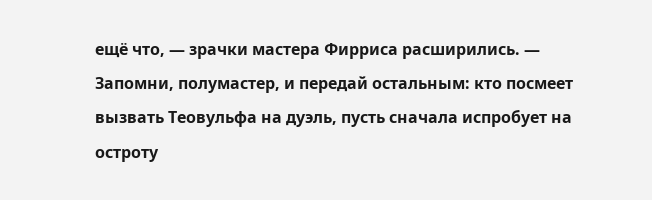ещё что, — зрачки мастера Фирриса расширились. — Запомни, полумастер, и передай остальным: кто посмеет вызвать Теовульфа на дуэль, пусть сначала испробует на остроту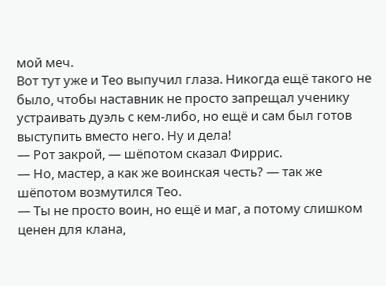мой меч.
Вот тут уже и Тео выпучил глаза. Никогда ещё такого не было, чтобы наставник не просто запрещал ученику устраивать дуэль с кем-либо, но ещё и сам был готов выступить вместо него. Ну и дела!
— Рот закрой, — шёпотом сказал Фиррис.
— Но, мастер, а как же воинская честь? — так же шёпотом возмутился Тео.
— Ты не просто воин, но ещё и маг, а потому слишком ценен для клана,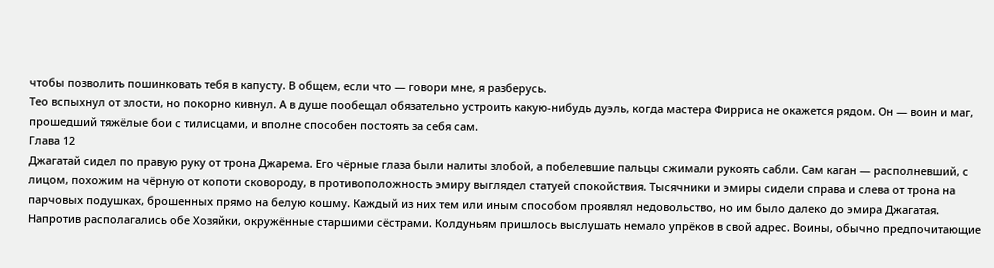чтобы позволить пошинковать тебя в капусту. В общем, если что — говори мне, я разберусь.
Тео вспыхнул от злости, но покорно кивнул. А в душе пообещал обязательно устроить какую-нибудь дуэль, когда мастера Фирриса не окажется рядом. Он — воин и маг, прошедший тяжёлые бои с тилисцами, и вполне способен постоять за себя сам.
Глава 12
Джагатай сидел по правую руку от трона Джарема. Его чёрные глаза были налиты злобой, а побелевшие пальцы сжимали рукоять сабли. Сам каган — располневший, с лицом, похожим на чёрную от копоти сковороду, в противоположность эмиру выглядел статуей спокойствия. Тысячники и эмиры сидели справа и слева от трона на парчовых подушках, брошенных прямо на белую кошму. Каждый из них тем или иным способом проявлял недовольство, но им было далеко до эмира Джагатая.
Напротив располагались обе Хозяйки, окружённые старшими сёстрами. Колдуньям пришлось выслушать немало упрёков в свой адрес. Воины, обычно предпочитающие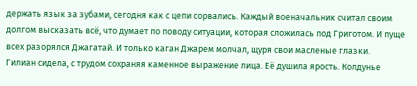держать язык за зубами, сегодня как с цепи сорвались. Каждый военачальник считал своим долгом высказать всё, что думает по поводу ситуации, которая сложилась под Григотом. И пуще всех разорялся Джагатай. И только каган Джарем молчал, щуря свои масленые глазки.
Гилиан сидела, с трудом сохраняя каменное выражение лица. Её душила ярость. Колдунье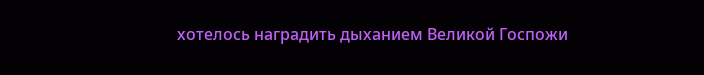хотелось наградить дыханием Великой Госпожи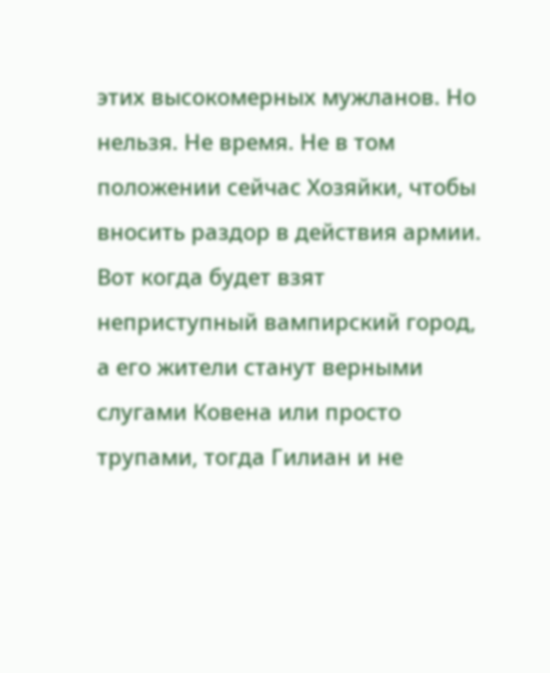этих высокомерных мужланов. Но нельзя. Не время. Не в том положении сейчас Хозяйки, чтобы вносить раздор в действия армии. Вот когда будет взят неприступный вампирский город, а его жители станут верными слугами Ковена или просто трупами, тогда Гилиан и не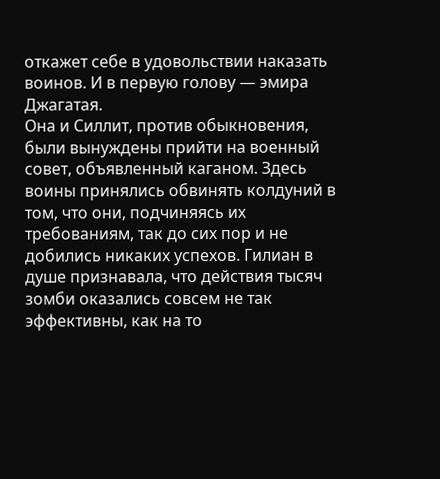откажет себе в удовольствии наказать воинов. И в первую голову — эмира Джагатая.
Она и Силлит, против обыкновения, были вынуждены прийти на военный совет, объявленный каганом. Здесь воины принялись обвинять колдуний в том, что они, подчиняясь их требованиям, так до сих пор и не добились никаких успехов. Гилиан в душе признавала, что действия тысяч зомби оказались совсем не так эффективны, как на то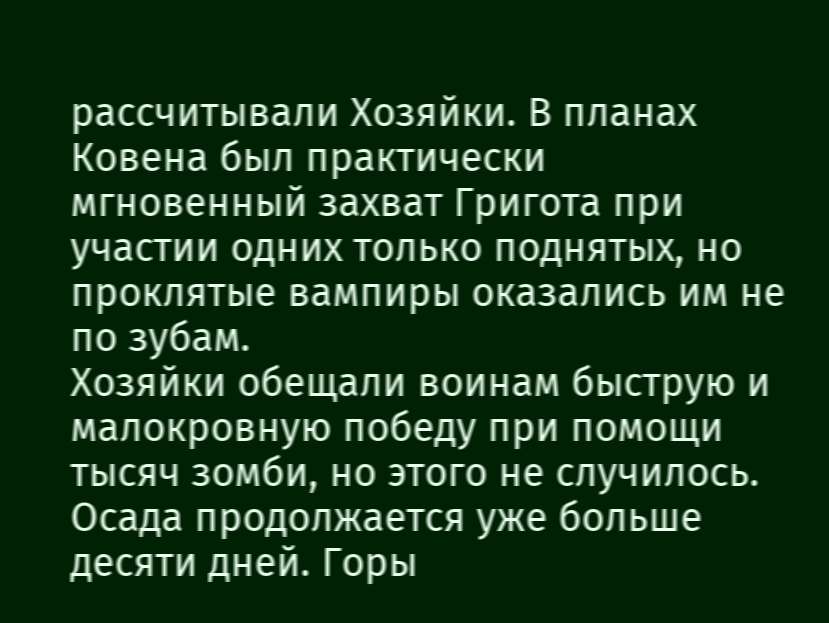рассчитывали Хозяйки. В планах Ковена был практически мгновенный захват Григота при участии одних только поднятых, но проклятые вампиры оказались им не по зубам.
Хозяйки обещали воинам быструю и малокровную победу при помощи тысяч зомби, но этого не случилось. Осада продолжается уже больше десяти дней. Горы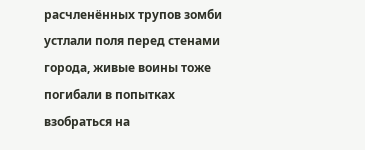расчленённых трупов зомби устлали поля перед стенами города, живые воины тоже погибали в попытках взобраться на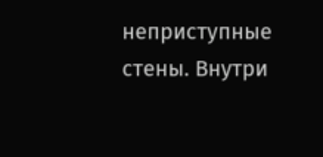неприступные стены. Внутри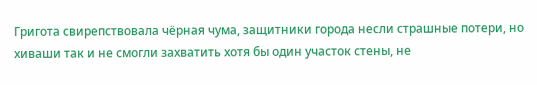Григота свирепствовала чёрная чума, защитники города несли страшные потери, но хиваши так и не смогли захватить хотя бы один участок стены, не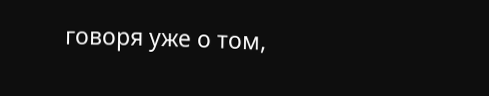говоря уже о том,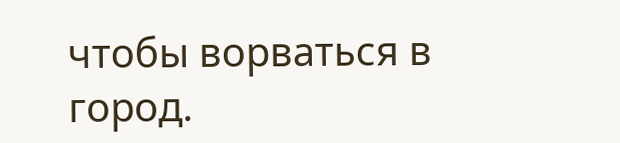чтобы ворваться в город.